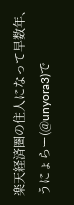楽天経済圏の住人になって早数年、うにょらー(@unyora3)で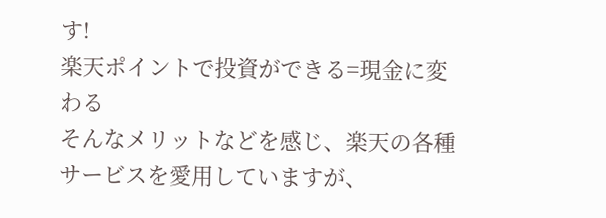す!
楽天ポイントで投資ができる=現金に変わる
そんなメリットなどを感じ、楽天の各種サービスを愛用していますが、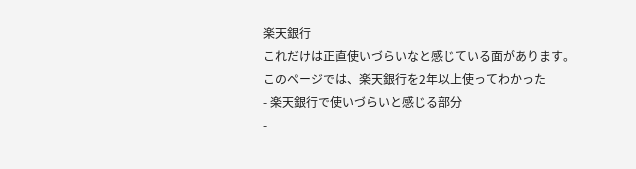楽天銀行
これだけは正直使いづらいなと感じている面があります。
このページでは、楽天銀行を2年以上使ってわかった
- 楽天銀行で使いづらいと感じる部分
-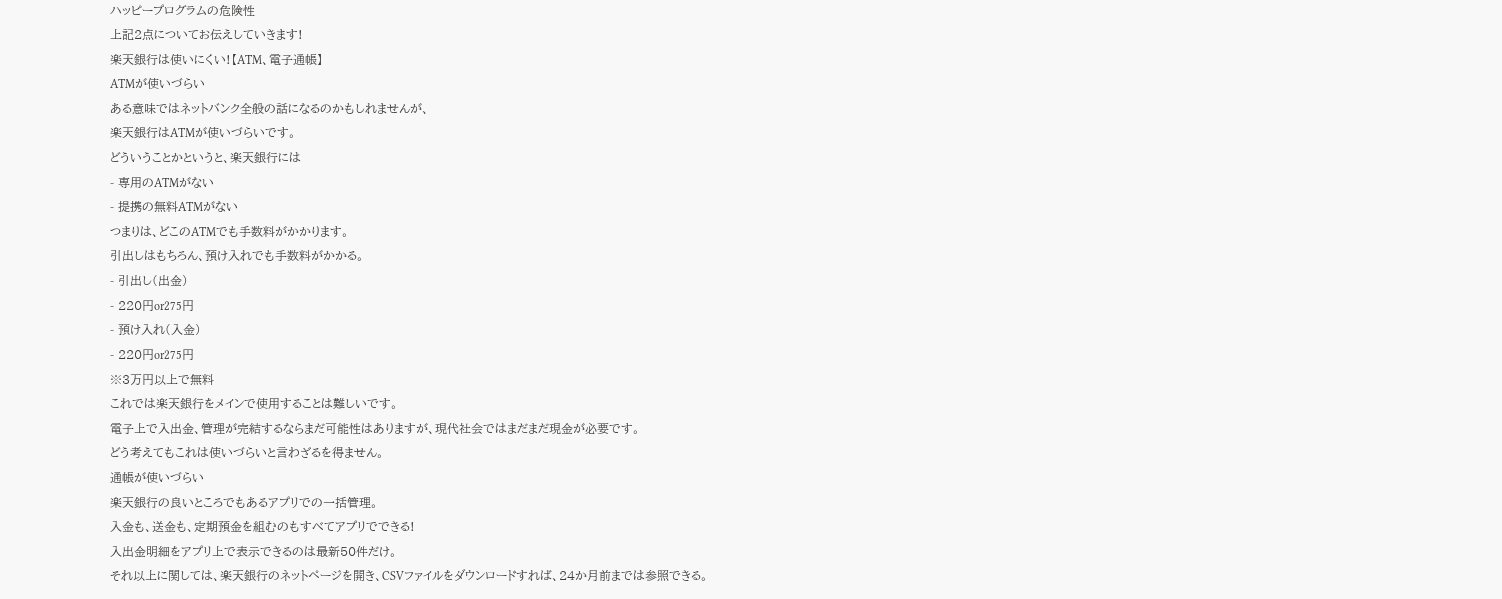ハッピープログラムの危険性
上記2点についてお伝えしていきます!
楽天銀行は使いにくい!【ATM、電子通帳】
ATMが使いづらい
ある意味ではネットバンク全般の話になるのかもしれませんが、
楽天銀行はATMが使いづらいです。
どういうことかというと、楽天銀行には
- 専用のATMがない
- 提携の無料ATMがない
つまりは、どこのATMでも手数料がかかります。
引出しはもちろん、預け入れでも手数料がかかる。
- 引出し(出金)
- 220円or275円
- 預け入れ(入金)
- 220円or275円
※3万円以上で無料
これでは楽天銀行をメインで使用することは難しいです。
電子上で入出金、管理が完結するならまだ可能性はありますが、現代社会ではまだまだ現金が必要です。
どう考えてもこれは使いづらいと言わざるを得ません。
通帳が使いづらい
楽天銀行の良いところでもあるアプリでの一括管理。
入金も、送金も、定期預金を組むのもすべてアプリでできる!
入出金明細をアプリ上で表示できるのは最新50件だけ。
それ以上に関しては、楽天銀行のネットページを開き、CSVファイルをダウンロードすれば、24か月前までは参照できる。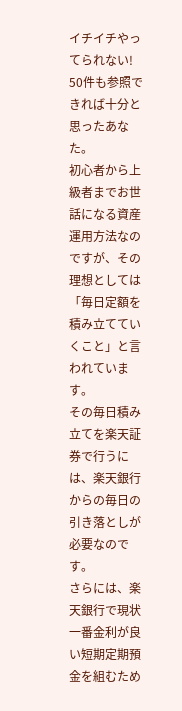イチイチやってられない!
50件も参照できれば十分と思ったあなた。
初心者から上級者までお世話になる資産運用方法なのですが、その理想としては「毎日定額を積み立てていくこと」と言われています。
その毎日積み立てを楽天証券で行うには、楽天銀行からの毎日の引き落としが必要なのです。
さらには、楽天銀行で現状一番金利が良い短期定期預金を組むため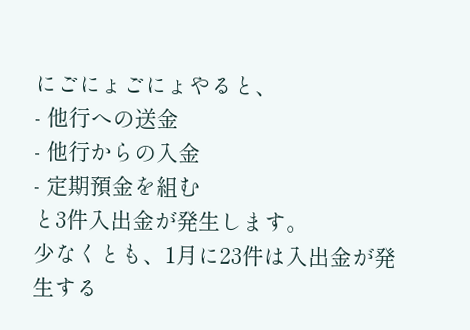にごにょごにょやると、
- 他行への送金
- 他行からの入金
- 定期預金を組む
と3件入出金が発生します。
少なくとも、1月に23件は入出金が発生する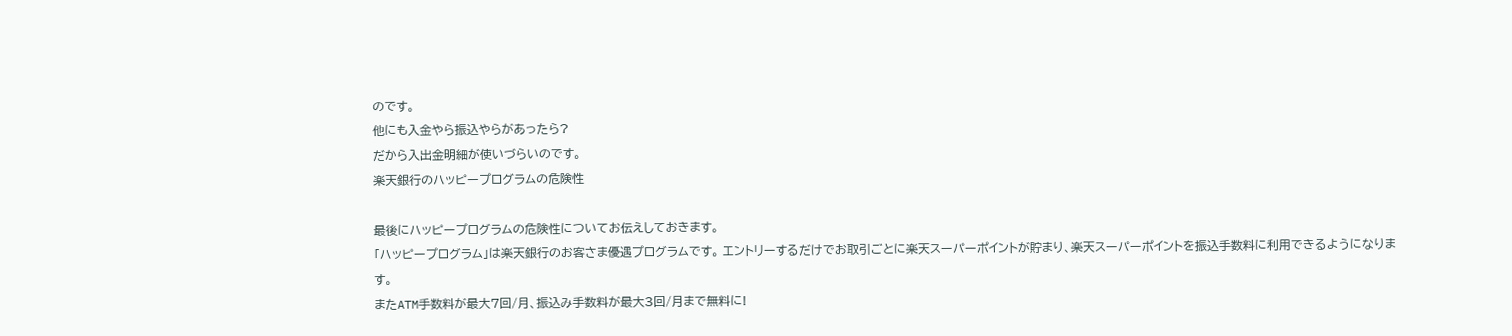のです。
他にも入金やら振込やらがあったら?
だから入出金明細が使いづらいのです。
楽天銀行のハッピープログラムの危険性

最後にハッピープログラムの危険性についてお伝えしておきます。
「ハッピープログラム」は楽天銀行のお客さま優遇プログラムです。 エントリーするだけでお取引ごとに楽天スーパーポイントが貯まり、楽天スーパーポイントを振込手数料に利用できるようになります。
またATM手数料が最大7回/月、振込み手数料が最大3回/月まで無料に!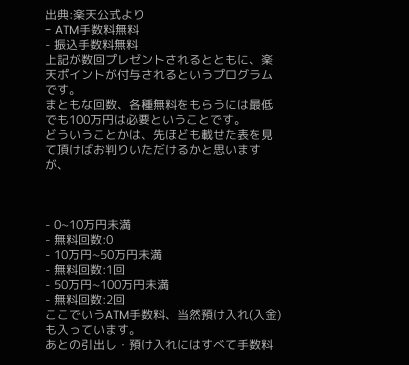出典:楽天公式より
- ATM手数料無料
- 振込手数料無料
上記が数回プレゼントされるとともに、楽天ポイントが付与されるというプログラムです。
まともな回数、各種無料をもらうには最低でも100万円は必要ということです。
どういうことかは、先ほども載せた表を見て頂けばお判りいただけるかと思いますが、



- 0~10万円未満
- 無料回数:0
- 10万円~50万円未満
- 無料回数:1回
- 50万円~100万円未満
- 無料回数:2回
ここでいうATM手数料、当然預け入れ(入金)も入っています。
あとの引出し・預け入れにはすべて手数料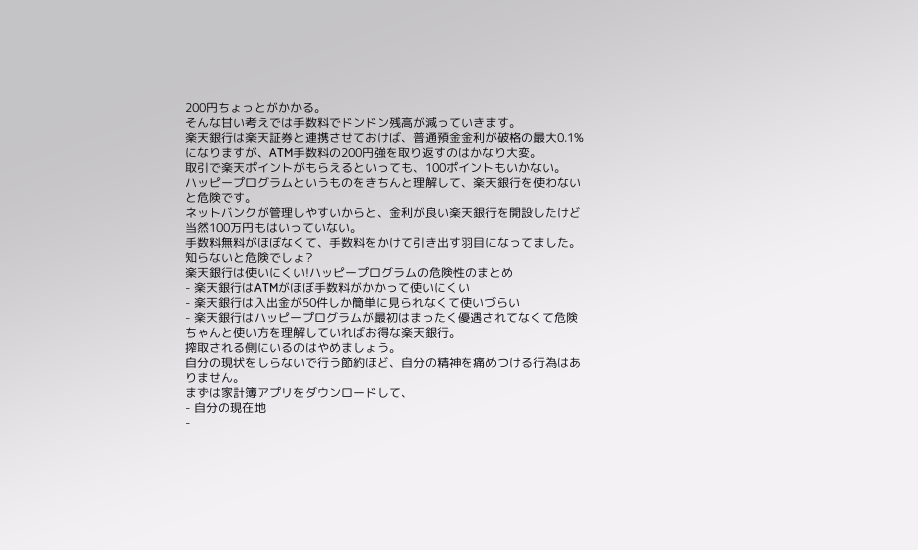200円ちょっとがかかる。
そんな甘い考えでは手数料でドンドン残高が減っていきます。
楽天銀行は楽天証券と連携させておけば、普通預金金利が破格の最大0.1%になりますが、ATM手数料の200円強を取り返すのはかなり大変。
取引で楽天ポイントがもらえるといっても、100ポイントもいかない。
ハッピープログラムというものをきちんと理解して、楽天銀行を使わないと危険です。
ネットバンクが管理しやすいからと、金利が良い楽天銀行を開設したけど当然100万円もはいっていない。
手数料無料がほぼなくて、手数料をかけて引き出す羽目になってました。
知らないと危険でしょ?
楽天銀行は使いにくい!ハッピープログラムの危険性のまとめ
- 楽天銀行はATMがほぼ手数料がかかって使いにくい
- 楽天銀行は入出金が50件しか簡単に見られなくて使いづらい
- 楽天銀行はハッピープログラムが最初はまったく優遇されてなくて危険
ちゃんと使い方を理解していればお得な楽天銀行。
搾取される側にいるのはやめましょう。
自分の現状をしらないで行う節約ほど、自分の精神を痛めつける行為はありません。
まずは家計簿アプリをダウンロードして、
- 自分の現在地
-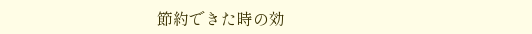節約できた時の効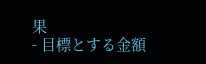果
- 目標とする金額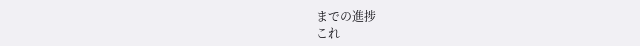までの進捗
これ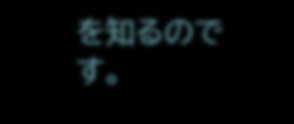を知るのです。